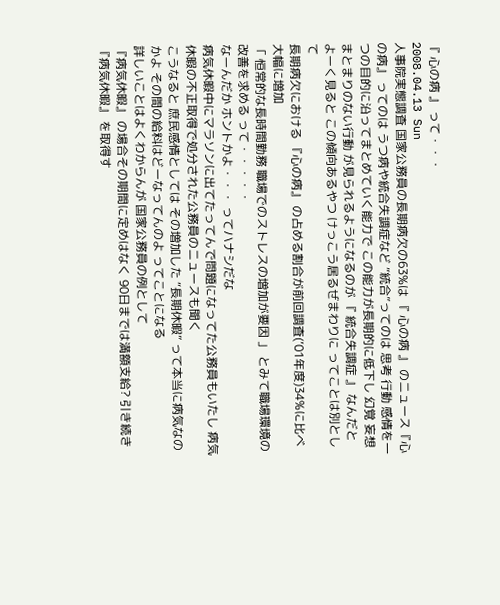『 心の病 』 って・・・
2008.04.13 Sun
人事院実態調査 国家公務員の長期病欠の63%は 『 心の病 』 のニュース『心の病』 ってのは うつ病や統合失調症など “統合”ってのは 思考 行動 感情を一つの目的に沿ってまとめていく能力で この能力が長期的に低下し 幻覚 妄想 まとまりのない行動 が見られるようになるのが 『 統合失調症 』 なんだと
よーく見ると この傾向あるやつ けっこう居るぜまわりに ってことは別として
長期病欠における 『心の病』 の占める割合が前回調査(‘01年度)34%に比べ大幅に増加
「 恒常的な長時間勤務 職場でのストレスの増加が要因 」 とみて職場環境の改善を求める って・・・・・
なーんだか ホントかよ・・・ ってハナシだな
病気休暇中にマラソンに出てたってんで問題になってた公務員もいたし 病気休暇の不正取得で処分された公務員のニュースも聞く
こうなると 庶民感情としては その増加した “長期休暇” って本当に病気なのかよ その間の給料はどーなってんのよ ってことになる
詳しいことはよくわからんが 国家公務員の例として
『病気休暇』 の場合その期間に定めはなく 90日までは満額支給? 引き続き 『病気休暇』 を取得す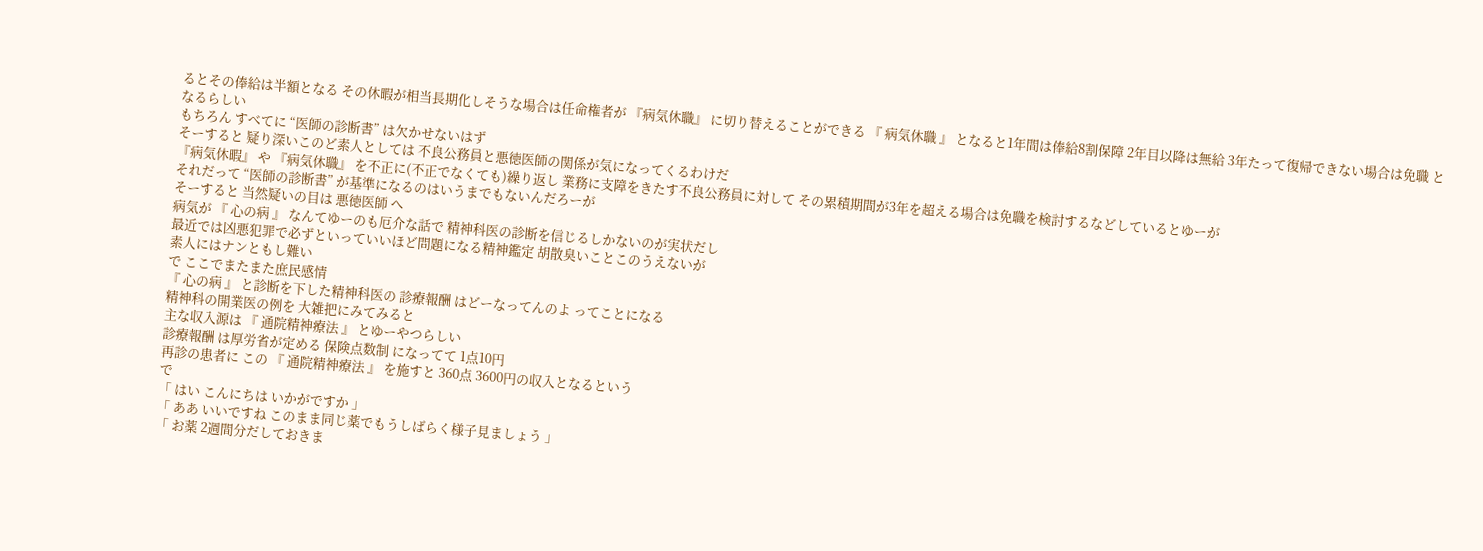るとその俸給は半額となる その休暇が相当長期化しそうな場合は任命権者が 『病気休職』 に切り替えることができる 『 病気休職 』 となると1年間は俸給8割保障 2年目以降は無給 3年たって復帰できない場合は免職 となるらしい
もちろん すべてに “医師の診断書” は欠かせないはず
そーすると 疑り深いこのど素人としては 不良公務員と悪徳医師の関係が気になってくるわけだ
『病気休暇』 や 『病気休職』 を不正に(不正でなくても)繰り返し 業務に支障をきたす不良公務員に対して その累積期間が3年を超える場合は免職を検討するなどしているとゆーが
それだって “医師の診断書” が基準になるのはいうまでもないんだろーが
そーすると 当然疑いの目は 悪徳医師 へ
病気が 『 心の病 』 なんてゆーのも厄介な話で 精神科医の診断を信じるしかないのが実状だし
最近では凶悪犯罪で必ずといっていいほど問題になる精神鑑定 胡散臭いことこのうえないが
素人にはナンともし難い
で ここでまたまた庶民感情
『 心の病 』 と診断を下した精神科医の 診療報酬 はどーなってんのよ ってことになる
精神科の開業医の例を 大雑把にみてみると
主な収入源は 『 通院精神療法 』 とゆーやつらしい
診療報酬 は厚労省が定める 保険点数制 になってて 1点10円
再診の患者に この 『 通院精神療法 』 を施すと 360点 3600円の収入となるという
で
「 はい こんにちは いかがですか 」
「 ああ いいですね このまま同じ薬でもうしばらく様子見ましょう 」
「 お薬 2週間分だしておきま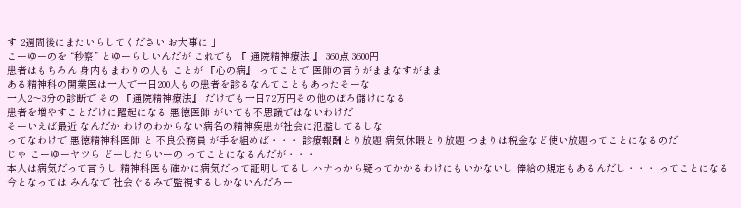す 2週間後にまたいらしてください お大事に 」
こーゆーのを “秒察” とゆーらしいんだが これでも 『 通院精神療法 』 360点 3600円
患者はもちろん 身内もまわりの人も ことが 『心の病』 ってことで 医師の言うがままなすがまま
ある精神科の開業医は一人で一日200人もの患者を診るなんてこともあったそーな
一人2〜3分の診断で その 『通院精神療法』 だけでも一日72万円その他のぼろ儲けになる
患者を増やすことだけに躍起になる 悪徳医師 がいても不思議ではないわけだ
そーいえば最近 なんだか わけのわからない病名の精神疾患が社会に氾濫してるしな
ってなわけで 悪徳精神科医師 と 不良公務員 が手を組めば・・・ 診療報酬とり放題 病気休暇とり放題 つまりは税金など使い放題ってことになるのだ
じゃ こーゆーヤツら どーしたらいーの ってことになるんだが・・・
本人は病気だって言うし 精神科医も確かに病気だって証明してるし ハナっから疑ってかかるわけにもいかないし 俸給の規定もあるんだし・・・ ってことになる
今となっては みんなで 社会ぐるみで監視するしかないんだろー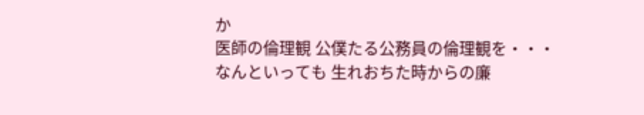か
医師の倫理観 公僕たる公務員の倫理観を・・・
なんといっても 生れおちた時からの廉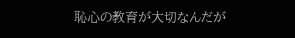恥心の教育が大切なんだが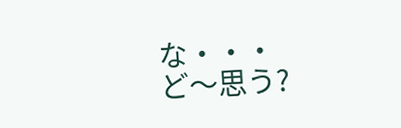な・・・
ど〜思う?